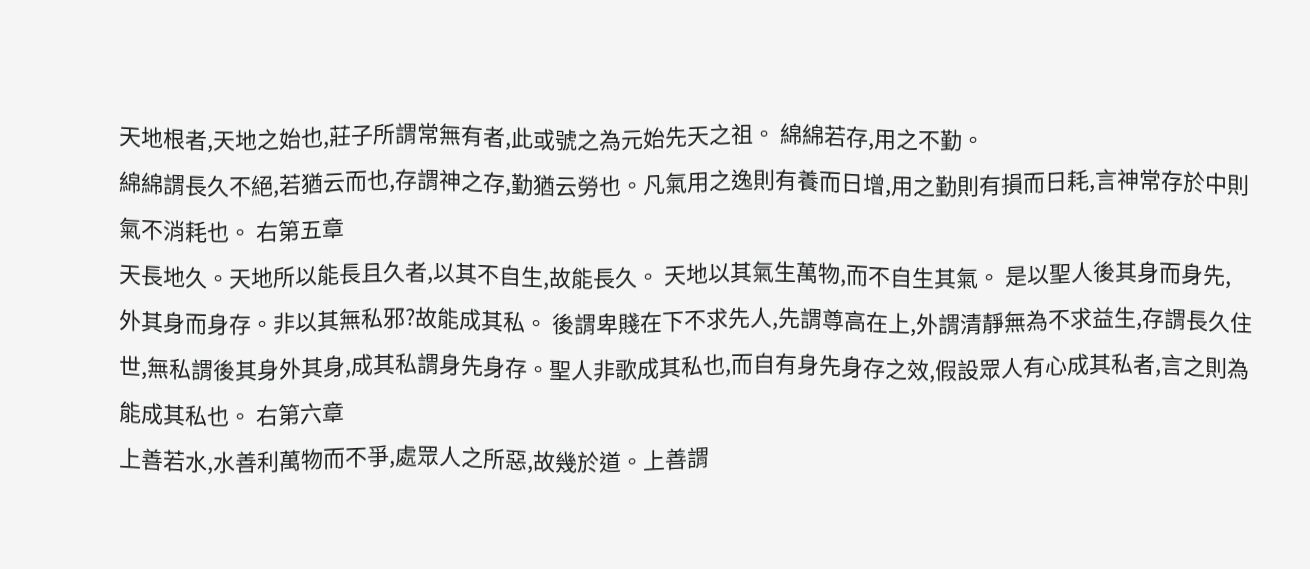天地根者,天地之始也,莊子所謂常無有者,此或號之為元始先天之祖。 綿綿若存,用之不勤。
綿綿謂長久不絕,若猶云而也,存謂神之存,勤猶云勞也。凡氣用之逸則有養而日增,用之勤則有損而日耗,言神常存於中則氣不消耗也。 右第五章
天長地久。天地所以能長且久者,以其不自生,故能長久。 天地以其氣生萬物,而不自生其氣。 是以聖人後其身而身先,外其身而身存。非以其無私邪?故能成其私。 後謂卑賤在下不求先人,先謂尊高在上,外謂清靜無為不求益生,存謂長久住世,無私謂後其身外其身,成其私謂身先身存。聖人非歌成其私也,而自有身先身存之效,假設眾人有心成其私者,言之則為能成其私也。 右第六章
上善若水,水善利萬物而不爭,處眾人之所惡,故幾於道。上善謂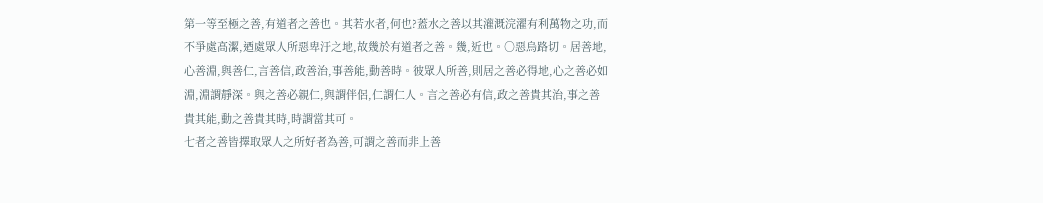第一等至極之善,有道者之善也。其若水者,何也?蓋水之善以其灌溉浣濯有利萬物之功,而不爭處高潔,迺處眾人所惡卑汙之地,故幾於有道者之善。幾,近也。○惡烏路切。居善地,心善淵,與善仁,言善信,政善治,事善能,動善時。彼眾人所善,則居之善必得地,心之善必如淵,淵謂靜深。與之善必親仁,與謂伴侶,仁謂仁人。言之善必有信,政之善貴其治,事之善貴其能,動之善貴其時,時謂當其可。
七者之善皆擇取眾人之所好者為善,可謂之善而非上善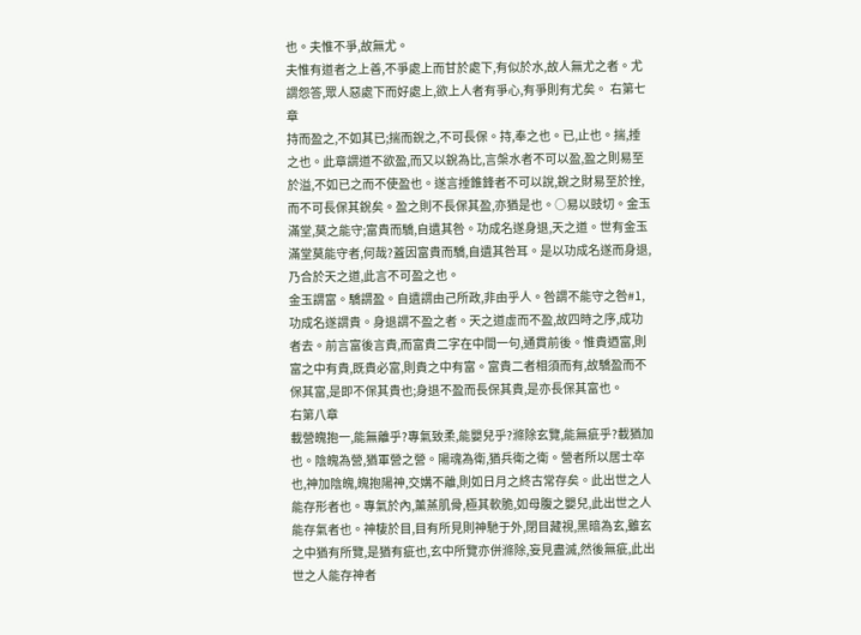也。夫惟不爭,故無尤。
夫惟有道者之上善,不爭處上而甘於處下,有似於水,故人無尤之者。尤謂怨答,眾人惡處下而好處上,欲上人者有爭心,有爭則有尤矣。 右第七章
持而盈之,不如其已;揣而銳之,不可長保。持,奉之也。已,止也。揣,捶之也。此章謂道不欲盈,而又以銳為比,言槃水者不可以盈,盈之則易至於溢,不如已之而不使盈也。遂言捶錐鋒者不可以說,銳之財易至於挫,而不可長保其銳矣。盈之則不長保其盈,亦猶是也。○易以豉切。金玉滿堂,莫之能守;富貴而驕,自遺其咎。功成名遂身退,天之道。世有金玉滿堂莫能守者,何哉?蓋因富貴而驕,自遺其咎耳。是以功成名遂而身退,乃合於天之道,此言不可盈之也。
金玉謂富。驕謂盈。自遺謂由己所政,非由乎人。咎謂不能守之咎#1,功成名遂謂貴。身退謂不盈之者。天之道虛而不盈,故四時之序,成功者去。前言富後言貴,而富貴二字在中間一句,通貫前後。惟貴迺富,則富之中有貴,既貴必富,則貴之中有富。富貴二者相須而有,故驕盈而不保其富,是即不保其貴也;身退不盈而長保其貴,是亦長保其富也。
右第八章
載營魄抱一,能無離乎?專氣致柔,能嬰兒乎?滌除玄覽,能無疵乎?載猶加也。陰魄為營,猶軍營之營。陽魂為衛,猶兵衛之衛。營者所以居士卒也,神加陰魄,魄抱陽神,交媾不離,則如日月之終古常存矣。此出世之人能存形者也。專氣於內,薰蒸肌骨,極其軟脆,如母腹之嬰兒,此出世之人能存氣者也。神棲於目,目有所見則神馳于外,閉目藏視,黑暗為玄,雖玄之中猶有所覽,是猶有疵也,玄中所覽亦併滌除,妄見盡滅,然後無疵,此出世之人能存神者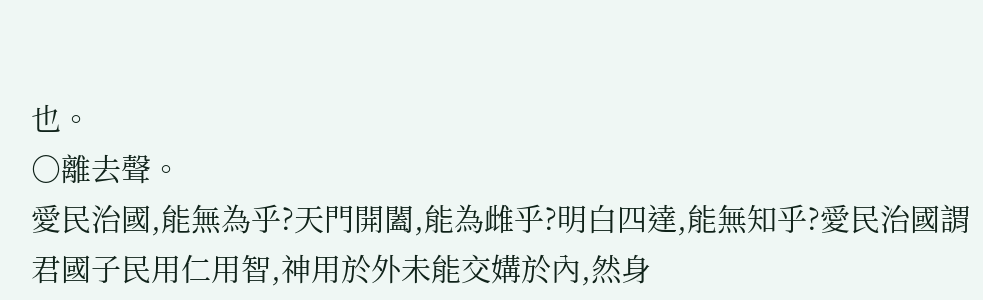也。
○離去聲。
愛民治國,能無為乎?天門開闔,能為雌乎?明白四達,能無知乎?愛民治國謂君國子民用仁用智,神用於外未能交媾於內,然身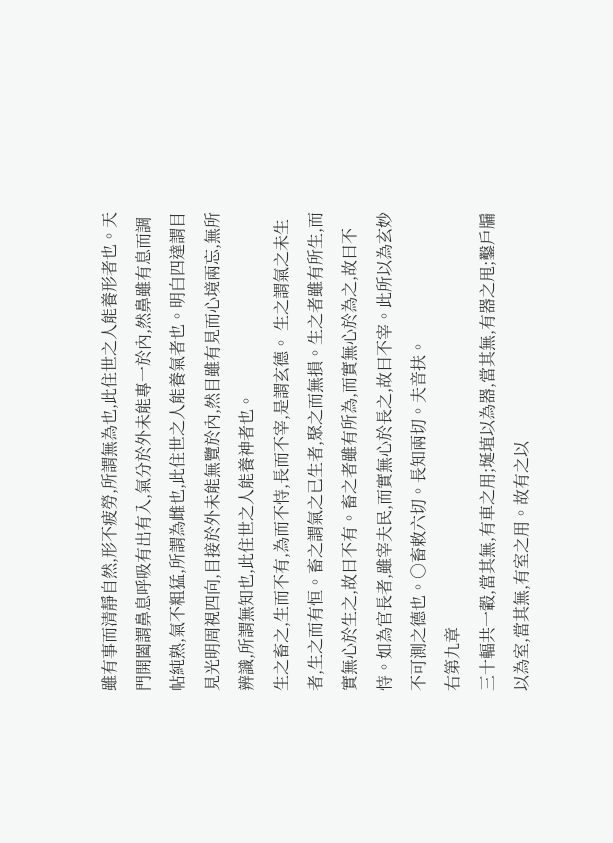雖有事而清靜自然,形不疲勞,所謂無為也,此住世之人能養形者也。天門開闔謂鼻息呼吸有出有入,氣分於外未能專一於內,然鼻雖有息而調帖純熟,氣不粗猛,所謂為雌也,此住世之人能養氣者也。明白四達謂目見光明周視四向,目接於外未能無覽於內,然目雖有見而心境兩忘,無所辨識,所謂無知也,此住世之人能養神者也。
生之畜之,生而不有,為而不恃,長而不宰,是謂玄德。 生之謂氣之未生者,生之而有恒。畜之謂氣之已生者,聚之而無損。生之者雖有所生,而實無心於生之,故曰不有。畜之者雖有所為,而實無心於為之,故曰不恃。如為官長者,雖宰夫民,而實無心於長之,故曰不宰。此所以為玄妙不可測之德也。○畜敕六切。長知兩切。夫音扶。
右第九章
三十輻共一轂,當其無,有車之用;埏埴以為器,當其無,有器之甩;鑿戶牖以為室,當其無,有室之用。故有之以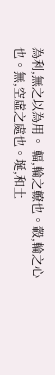為利,無之以為用。 輻,輪之轑也。轂,輪之心也。無,空虛之處也。埏,和土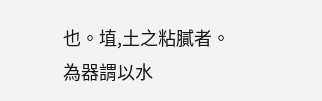也。埴,土之粘膩者。為器謂以水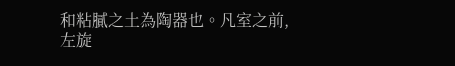和粘膩之土為陶器也。凡室之前,
左旋